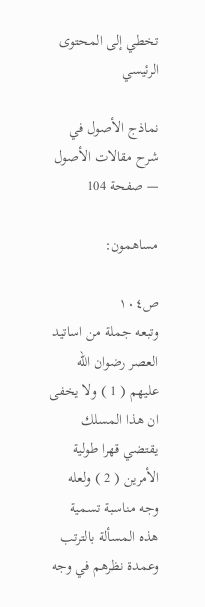تخطي إلى المحتوى الرئيسي

نماذج الأصول في شرح مقالات الأصول — صفحة 104

مساهمون:

ص١٠٤
وتبعه جملة من اساتيد العصر رضوان اللّه عليهم ( 1 ) ولا يخفى ان هذا المسلك يقتضي قهرا طولية الأمرين ( 2 ) ولعله وجه مناسبة تسمية هذه المسألة بالترتب وعمدة نظرهم في وجه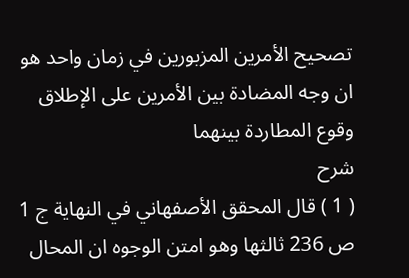تصحيح الأمرين المزبورين في زمان واحد هو ان وجه المضادة بين الأمرين على الإطلاق وقوع المطاردة بينهما
شرح
( 1 ) قال المحقق الأصفهاني في النهاية ج 1 ص 236 ثالثها وهو امتن الوجوه ان المحال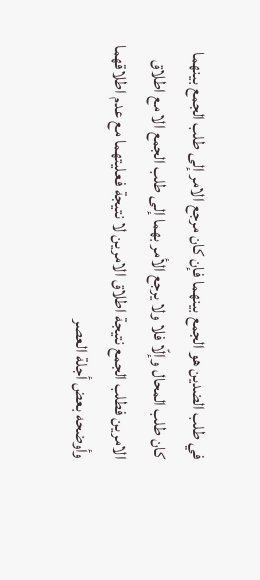في طلب الضدين هو الجمع بينهما فإن كان مرجع الامر إلى طلب الجمع بينهما كان طلب المحال وإلّا فلا ولا يرجع الأمر بهما إلى طلب الجمع الا مع اطلاق الامرين فطلب الجمع نتيجة اطلاق الامرين لا نتيجة فعليتهما مع عدم اطلاقهما وأوضحه بعض أجلة العصر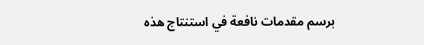برسم مقدمات نافعة في استنتاج هذه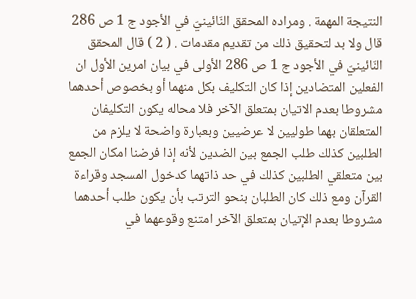النتيجة المهمة . ومراده المحقق النّائينيّ في الأجود ج 1 ص 286 قال ولا بد لتحقيق ذلك من تقديم مقدمات . ( 2 ) قال المحقق النّائينيّ في الأجود ج 1 ص 286 الأولى في بيان امرين الأول ان الفعلين المتضادين إذا كان التكليف بكل منهما أو بخصوص أحدهما مشروطا بعدم الاتيان بمتعلق الآخر فلا محاله يكون التكليفان المتعلقان بهما طوليين لا عرضيين وبعبارة واضحة لا يلزم من الطلبين كذلك طلب الجمع بين الضدين لأنه إذا فرضنا امكان الجمع بين متعلقي الطلبين كذلك في حد ذاتهما كدخول المسجد وقراءة القرآن ومع ذلك كان الطلبان بنحو الترتب بأن يكون طلب أحدهما مشروطا بعدم الإتيان بمتعلق الآخر امتنع وقوعهما في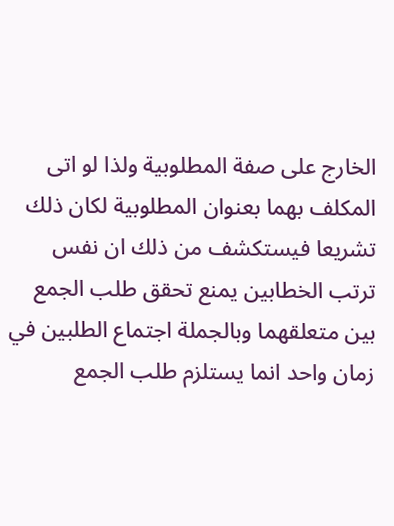الخارج على صفة المطلوبية ولذا لو اتى المكلف بهما بعنوان المطلوبية لكان ذلك تشريعا فيستكشف من ذلك ان نفس ترتب الخطابين يمنع تحقق طلب الجمع بين متعلقهما وبالجملة اجتماع الطلبين في زمان واحد انما يستلزم طلب الجمع